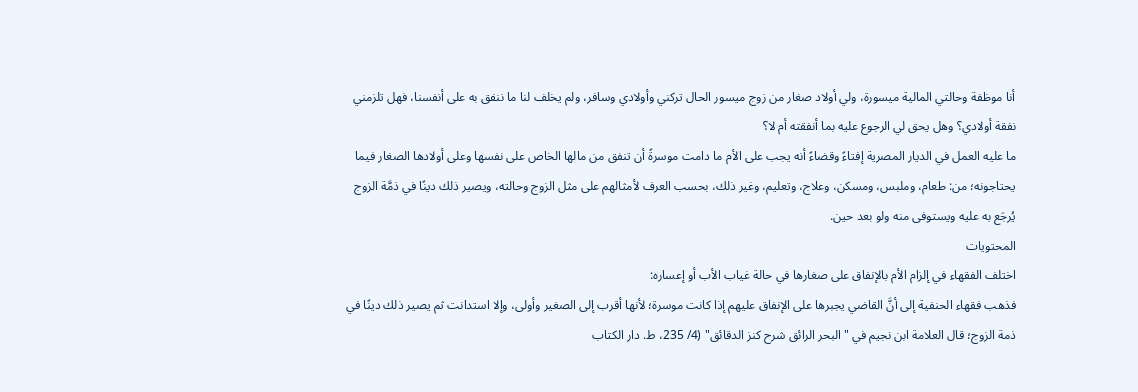أنا موظفة وحالتي المالية ميسورة، ولي أولاد صغار من زوج ميسور الحال تركني وأولادي وسافر، ولم يخلف لنا ما ننفق به على أنفسنا، فهل تلزمني نفقة أولادي؟ وهل يحق لي الرجوع عليه بما أنفقته أم لا؟
ما عليه العمل في الديار المصرية إفتاءً وقضاءً أنه يجب على الأم ما دامت موسرةً أن تنفق من مالها الخاص على نفسها وعلى أولادها الصغار فيما يحتاجونه؛ من: طعام، وملبس، ومسكن، وعلاج، وتعليم، وغير ذلك، بحسب العرف لأمثالهم على مثل الزوج وحالته، ويصير ذلك دينًا في ذمَّة الزوج يُرجَع به عليه ويستوفى منه ولو بعد حين.
المحتويات
اختلف الفقهاء في إلزام الأم بالإنفاق على صغارها في حالة غياب الأب أو إعساره:
فذهب فقهاء الحنفية إلى أنَّ القاضي يجبرها على الإنفاق عليهم إذا كانت موسرة؛ لأنها أقرب إلى الصغير وأولى، وإلا استدانت ثم يصير ذلك دينًا في ذمة الزوج؛ قال العلامة ابن نجيم في "البحر الرائق شرح كنز الدقائق" (4/ 235، ط. دار الكتاب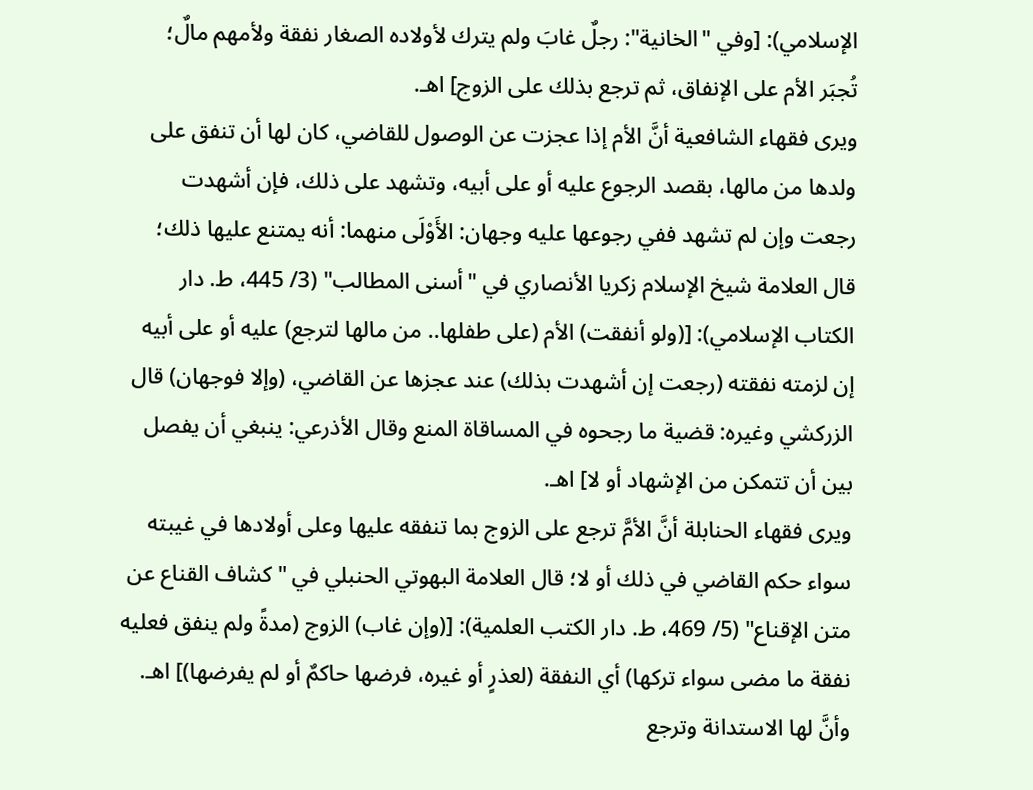الإسلامي): [وفي "الخانية": رجلٌ غابَ ولم يترك لأولاده الصغار نفقة ولأمهم مالٌ؛ تُجبَر الأم على الإنفاق، ثم ترجع بذلك على الزوج] اهـ.
ويرى فقهاء الشافعية أنَّ الأم إذا عجزت عن الوصول للقاضي، كان لها أن تنفق على ولدها من مالها، بقصد الرجوع عليه أو على أبيه، وتشهد على ذلك، فإن أشهدت رجعت وإن لم تشهد ففي رجوعها عليه وجهان: الأَوْلَى منهما: أنه يمتنع عليها ذلك؛ قال العلامة شيخ الإسلام زكريا الأنصاري في "أسنى المطالب" (3/ 445، ط. دار الكتاب الإسلامي): [(ولو أنفقت) الأم (على طفلها.. من مالها لترجع) عليه أو على أبيه إن لزمته نفقته (رجعت إن أشهدت بذلك) عند عجزها عن القاضي، (وإلا فوجهان) قال الزركشي وغيره: قضية ما رجحوه في المساقاة المنع وقال الأذرعي: ينبغي أن يفصل بين أن تتمكن من الإشهاد أو لا] اهـ.
ويرى فقهاء الحنابلة أنَّ الأمَّ ترجع على الزوج بما تنفقه عليها وعلى أولادها في غيبته سواء حكم القاضي في ذلك أو لا؛ قال العلامة البهوتي الحنبلي في "كشاف القناع عن متن الإقناع" (5/ 469، ط. دار الكتب العلمية): [(وإن غاب) الزوج (مدةً ولم ينفق فعليه نفقة ما مضى سواء تركها) أي النفقة (لعذرٍ أو غيره، فرضها حاكمٌ أو لم يفرضها)] اهـ.
وأنَّ لها الاستدانة وترجع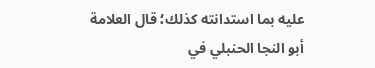عليه بما استدانته كذلك؛ قال العلامة أبو النجا الحنبلي في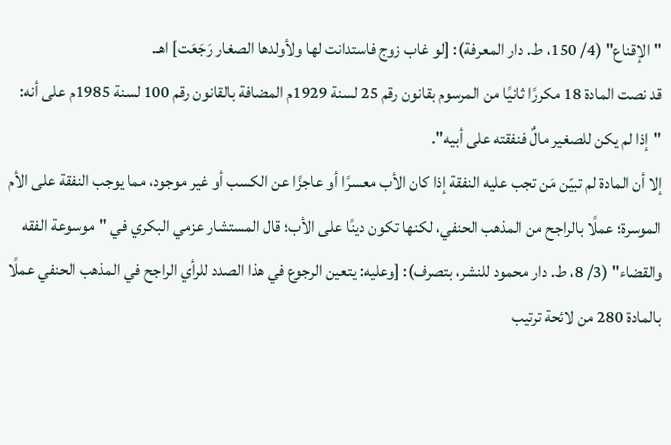"الإقناع" (4/ 150، ط. دار المعرفة): [لو غاب زوج فاستدانت لها ولأولدها الصغار رَجَعَت] اهـ.
قد نصت المادة 18 مكررًا ثانيًا من المرسوم بقانون رقم 25 لسنة 1929م المضافة بالقانون رقم 100 لسنة 1985م على أنه: "إذا لم يكن للصغير مالٌ فنفقته على أبيه".
إلا أن المادة لم تبيّن مَن تجب عليه النفقة إذا كان الأب معسرًا أو عاجزًا عن الكسب أو غير موجود، مما يوجب النفقة على الأم الموسرة؛ عملًا بالراجح من المذهب الحنفي، لكنها تكون دينًا على الأب؛ قال المستشار عزمي البكري في "موسوعة الفقه والقضاء" (3/ 8، ط. دار محمود للنشر، بتصرف): [وعليه: يتعين الرجوع في هذا الصدد للرأي الراجح في المذهب الحنفي عملًا بالمادة 280 من لائحة ترتيب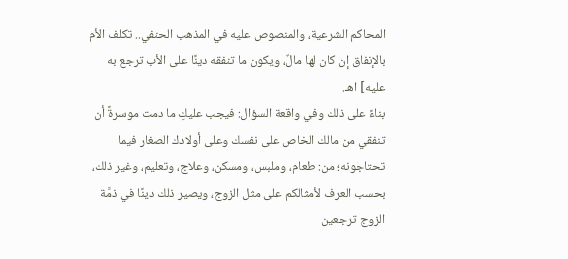المحاكم الشرعية، والمنصوص عليه في المذهب الحنفي.. تكلف الأم بالإنفاق إن كان لها مالٌ، ويكون ما تنفقه دينًا على الأب ترجع به عليه] اهـ.
بناءً على ذلك وفي واقعة السؤال: فيجب عليكِ ما دمت موسرةً أن تنفقي من مالك الخاص على نفسك وعلى أولادك الصغار فيما تحتاجونه؛ من: طعام، وملبس، ومسكن، وعلاج، وتعليم، وغير ذلك، بحسب العرف لأمثالكم على مثل الزوج، ويصير ذلك دينًا في ذمَّة الزوج ترجعين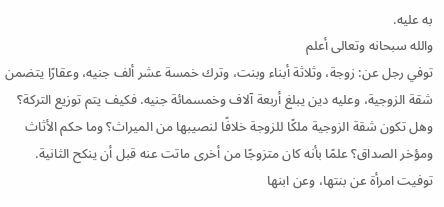به عليه.
والله سبحانه وتعالى أعلم
توفي رجل عن: زوجة، وثلاثة أبناء وبنت، وترك خمسة عشر ألف جنيه، وعقارًا يتضمن شقة الزوجية، وعليه دين يبلغ أربعة آلاف وخمسمائة جنيه. فكيف يتم توزيع التركة؟ وهل تكون شقة الزوجية ملكًا للزوجة خلافًا لنصيبها من الميراث؟ وما حكم الأثاث ومؤخر الصداق؟ علمًا بأنه كان متزوجًا من أخرى ماتت عنه قبل أن ينكح الثانية.
توفيت امرأة عن بنتها، وعن ابنها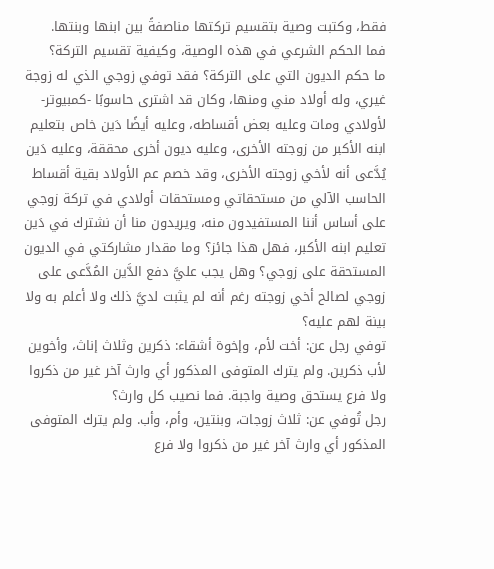فقط، وكتبت وصية بتقسيم تركتها مناصفةً بين ابنها وبنتها.
فما الحكم الشرعي في هذه الوصية، وكيفية تقسيم التركة؟
ما حكم الديون التي على التركة؟ فقد توفي زوجي الذي له زوجة غيري، وله أولاد مني ومنها، وكان قد اشترى حاسوبًا -كمبيوتر- لأولادي ومات وعليه بعض أقساطه، وعليه أيضًا دَين خاص بتعليم ابنه الأكبر من زوجته الأخرى، وعليه ديون أخرى محققة، وعليه دَين يُدَّعى أنه لأخي زوجته الأخرى، وقد خصم عم الأولاد بقية أقساط الحاسب الآلي من مستحقاتي ومستحقات أولادي في تركة زوجي على أساس أننا المستفيدون منه، ويريدون منا أن نشترك في دَين تعليم ابنه الأكبر، فهل هذا جائز؟ وما مقدار مشاركتي في الديون المستحقة على زوجي؟ وهل يجب عليَّ دفع الدَّين المُدَّعى على زوجي لصالح أخي زوجته رغم أنه لم يثبت لديَّ ذلك ولا أعلم به ولا بينة لهم عليه؟
توفي رجل عن: أخت لأم، وإخوة أشقاء: ذكرين وثلاث إناث، وأخوين لأب ذكرين. ولم يترك المتوفى المذكور أي وارث آخر غير من ذكروا ولا فرع يستحق وصية واجبة. فما نصيب كل وارث؟
رجل تُوفي عن: ثلاث زوجات، وبنتين، وأم، وأب. ولم يترك المتوفى المذكور أي وارث آخر غير من ذكروا ولا فرع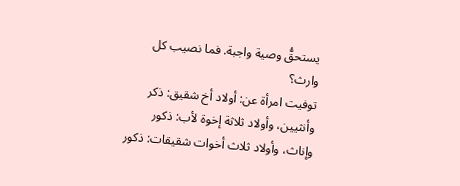يستحقُّ وصية واجبة. فما نصيب كل وارث؟
توفيت امرأة عن: أولاد أخ شقيق: ذكر وأنثيين، وأولاد ثلاثة إخوة لأب: ذكور وإناث، وأولاد ثلاث أخوات شقيقات: ذكور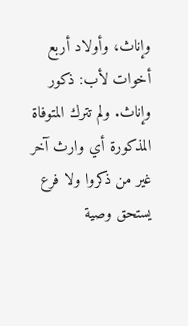وإناث، وأولاد أربع أخوات لأب: ذكور وإناث. ولم تترك المتوفاة المذكورة أي وارث آخر غير من ذكروا ولا فرع يستحق وصية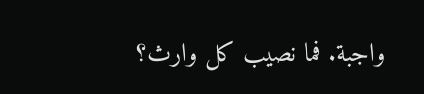واجبة. فما نصيب كل وارث؟